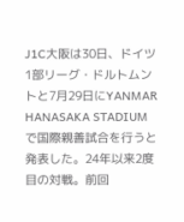J1C大阪は30日、ドイツ1部リーグ・ドルトムントと7月29日にYANMAR HANASAKA STADIUMで国際親善試合を行うと発表した。24年以来2度目の対戦。前回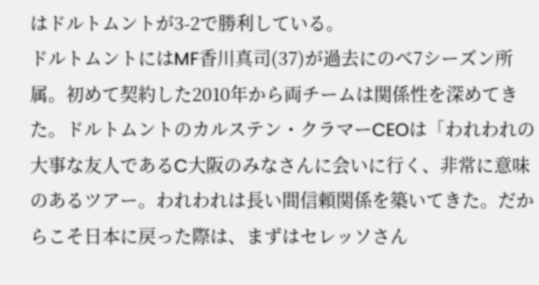はドルトムントが3-2で勝利している。
ドルトムントにはMF香川真司(37)が過去にのべ7シーズン所属。初めて契約した2010年から両チームは関係性を深めてきた。ドルトムントのカルステン・クラマーCEOは「われわれの大事な友人であるC大阪のみなさんに会いに行く、非常に意味のあるツアー。われわれは長い間信頼関係を築いてきた。だからこそ日本に戻った際は、まずはセレッソさん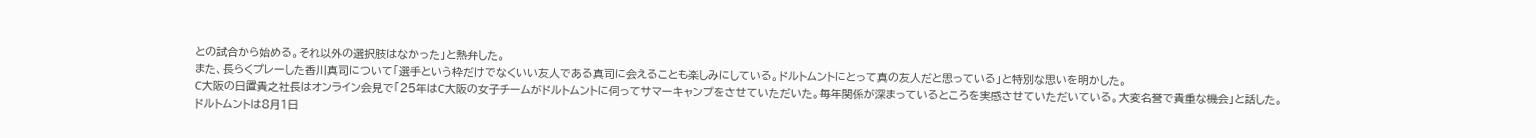との試合から始める。それ以外の選択肢はなかった」と熱弁した。
また、長らくプレーした香川真司について「選手という枠だけでなくいい友人である真司に会えることも楽しみにしている。ドルトムントにとって真の友人だと思っている」と特別な思いを明かした。
C大阪の日置貴之社長はオンライン会見で「25年はC大阪の女子チームがドルトムントに伺ってサマーキャンプをさせていただいた。毎年関係が深まっているところを実感させていただいている。大変名誉で貴重な機会」と話した。
ドルトムントは8月1日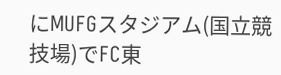にMUFGスタジアム(国立競技場)でFC東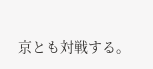京とも対戦する。